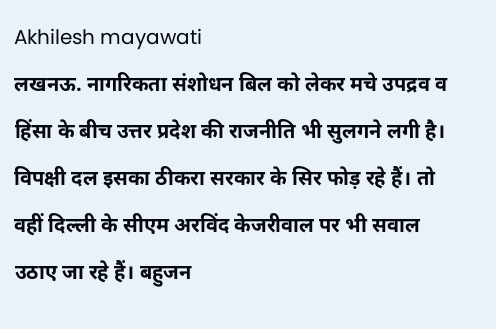Akhilesh mayawati
लखनऊ. नागरिकता संशोधन बिल को लेकर मचे उपद्रव व हिंसा के बीच उत्तर प्रदेश की राजनीति भी सुलगने लगी है। विपक्षी दल इसका ठीकरा सरकार के सिर फोड़ रहे हैं। तो वहीं दिल्ली के सीएम अरविंद केजरीवाल पर भी सवाल उठाए जा रहे हैं। बहुजन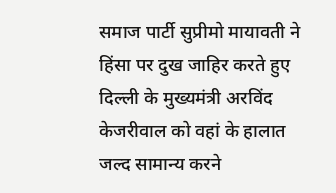समाज पार्टी सुप्रीमो मायावती ने हिंसा पर दुख जाहिर करते हुए दिल्ली के मुख्यमंत्री अरविंद केजरीवाल को वहां के हालात जल्द सामान्य करने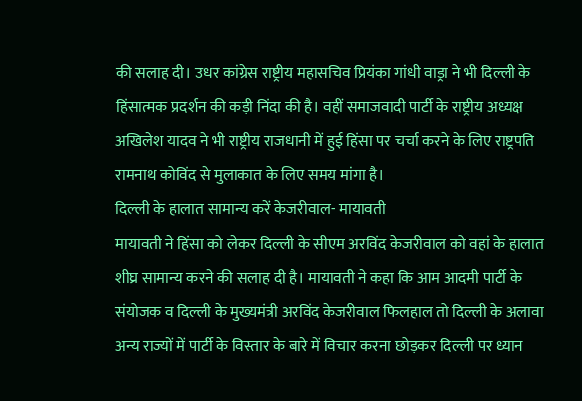की सलाह दी। उधर कांग्रेस राष्ट्रीय महासचिव प्रियंका गांधी वाड्रा ने भी दिल्ली के हिंसात्मक प्रदर्शन की कड़ी निंदा की है। वहीं समाजवादी पार्टी के राष्ट्रीय अध्यक्ष अखिलेश यादव ने भी राष्ट्रीय राजधानी में हुई हिंसा पर चर्चा करने के लिए राष्ट्रपति रामनाथ कोविंद से मुलाकात के लिए समय मांगा है।
दिल्ली के हालात सामान्य करें केजरीवाल- मायावती
मायावती ने हिंसा को लेकर दिल्ली के सीएम अरविंद केजरीवाल को वहां के हालात शीघ्र सामान्य करने की सलाह दी है। मायावती ने कहा कि आम आदमी पार्टी के संयोजक व दिल्ली के मुख्यमंत्री अरविंद केजरीवाल फिलहाल तो दिल्ली के अलावा अन्य राज्यों में पार्टी के विस्तार के बारे में विचार करना छोड़कर दिल्ली पर ध्यान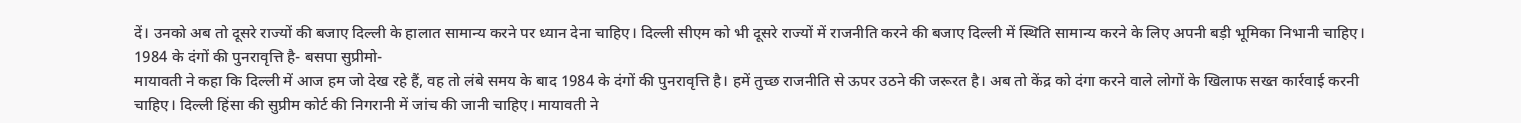दें। उनको अब तो दूसरे राज्यों की बजाए दिल्ली के हालात सामान्य करने पर ध्यान देना चाहिए। दिल्ली सीएम को भी दूसरे राज्यों में राजनीति करने की बजाए दिल्ली में स्थिति सामान्य करने के लिए अपनी बड़ी भूमिका निभानी चाहिए।
1984 के दंगों की पुनरावृत्ति है- बसपा सुप्रीमो-
मायावती ने कहा कि दिल्ली में आज हम जो देख रहे हैं, वह तो लंबे समय के बाद 1984 के दंगों की पुनरावृत्ति है। हमें तुच्छ राजनीति से ऊपर उठने की जरूरत है। अब तो केंद्र को दंगा करने वाले लोगों के खिलाफ सख्त कार्रवाई करनी चाहिए। दिल्ली हिंसा की सुप्रीम कोर्ट की निगरानी में जांच की जानी चाहिए। मायावती ने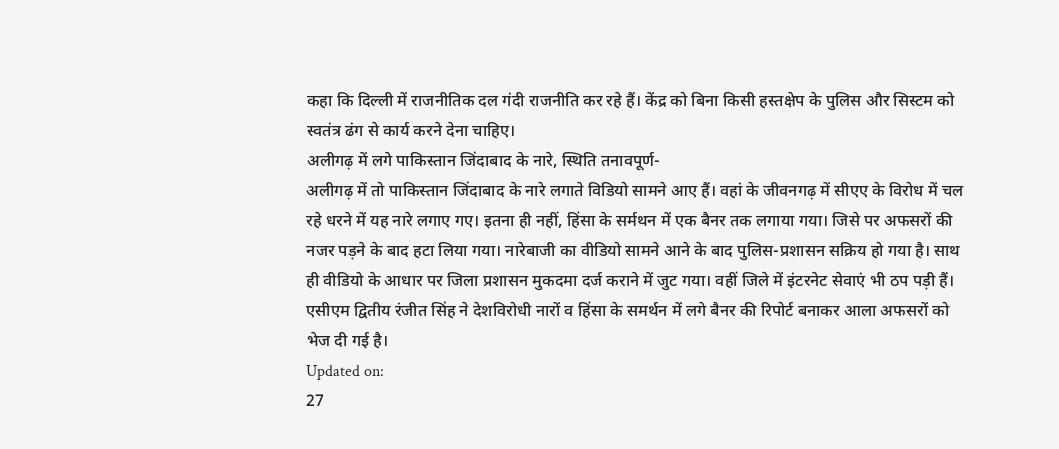कहा कि दिल्ली में राजनीतिक दल गंदी राजनीति कर रहे हैं। केंद्र को बिना किसी हस्तक्षेप के पुलिस और सिस्टम को स्वतंत्र ढंग से कार्य करने देना चाहिए।
अलीगढ़ में लगे पाकिस्तान जिंदाबाद के नारे, स्थिति तनावपूर्ण-
अलीगढ़ में तो पाकिस्तान जिंदाबाद के नारे लगाते विडियो सामने आए हैं। वहां के जीवनगढ़ में सीएए के विरोध में चल रहे धरने में यह नारे लगाए गए। इतना ही नहीं, हिंसा के सर्मथन में एक बैनर तक लगाया गया। जिसे पर अफसरों की नजर पड़ने के बाद हटा लिया गया। नारेबाजी का वीडियो सामने आने के बाद पुलिस-प्रशासन सक्रिय हो गया है। साथ ही वीडियो के आधार पर जिला प्रशासन मुकदमा दर्ज कराने में जुट गया। वहीं जिले में इंटरनेट सेवाएं भी ठप पड़ी हैं। एसीएम द्वितीय रंजीत सिंह ने देशविरोधी नारों व हिंसा के समर्थन में लगे बैनर की रिपोर्ट बनाकर आला अफसरों को भेज दी गई है।
Updated on:
27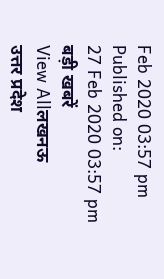Feb 2020 03:57 pm
Published on:
27 Feb 2020 03:57 pm
बड़ी खबरें
View Allलखनऊ
उत्तर प्रदेश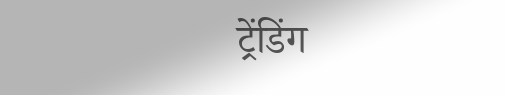ट्रेंडिंग